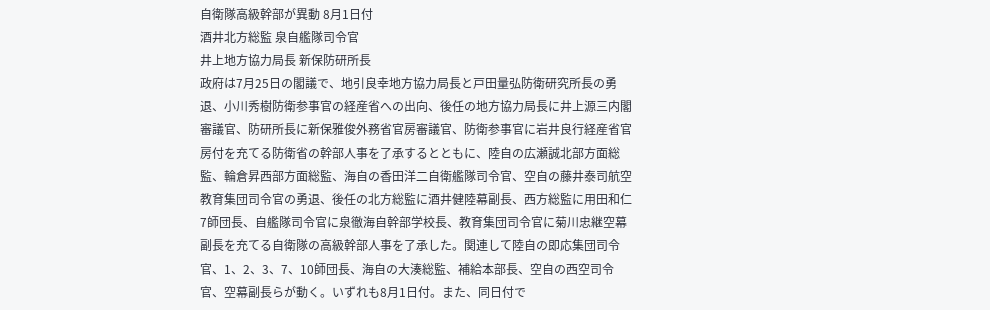自衛隊高級幹部が異動 8月1日付
酒井北方総監 泉自艦隊司令官
井上地方協力局長 新保防研所長
政府は7月25日の閣議で、地引良幸地方協力局長と戸田量弘防衛研究所長の勇退、小川秀樹防衛参事官の経産省への出向、後任の地方協力局長に井上源三内閣審議官、防研所長に新保雅俊外務省官房審議官、防衛参事官に岩井良行経産省官房付を充てる防衛省の幹部人事を了承するとともに、陸自の広瀬誠北部方面総監、輪倉昇西部方面総監、海自の香田洋二自衛艦隊司令官、空自の藤井泰司航空教育集団司令官の勇退、後任の北方総監に酒井健陸幕副長、西方総監に用田和仁7師団長、自艦隊司令官に泉徹海自幹部学校長、教育集団司令官に菊川忠継空幕副長を充てる自衛隊の高級幹部人事を了承した。関連して陸自の即応集団司令官、1、2、3、7、10師団長、海自の大湊総監、補給本部長、空自の西空司令官、空幕副長らが動く。いずれも8月1日付。また、同日付で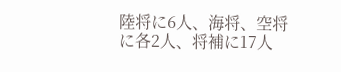陸将に6人、海将、空将に各2人、将補に17人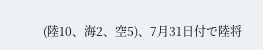(陸10、海2、空5)、7月31日付で陸将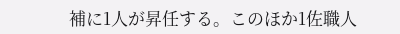補に1人が昇任する。このほか1佐職人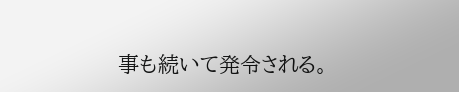事も続いて発令される。